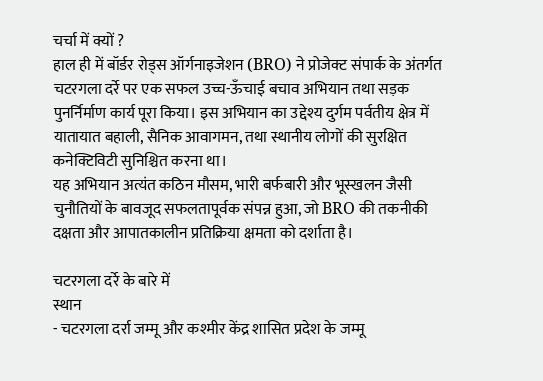चर्चा में क्यों ?
हाल ही में बॉर्डर रोड्स ऑर्गनाइजेशन (BRO) ने प्रोजेक्ट संपार्क के अंतर्गत चटरगला दर्रे पर एक सफल उच्च-ऊँचाई बचाव अभियान तथा सड़क पुनर्निर्माण कार्य पूरा किया। इस अभियान का उद्देश्य दुर्गम पर्वतीय क्षेत्र में यातायात बहाली, सैनिक आवागमन, तथा स्थानीय लोगों की सुरक्षित कनेक्टिविटी सुनिश्चित करना था।
यह अभियान अत्यंत कठिन मौसम, भारी बर्फबारी और भूस्खलन जैसी चुनौतियों के बावजूद सफलतापूर्वक संपन्न हुआ, जो BRO की तकनीकी दक्षता और आपातकालीन प्रतिक्रिया क्षमता को दर्शाता है।

चटरगला दर्रे के बारे में
स्थान
- चटरगला दर्रा जम्मू और कश्मीर केंद्र शासित प्रदेश के जम्मू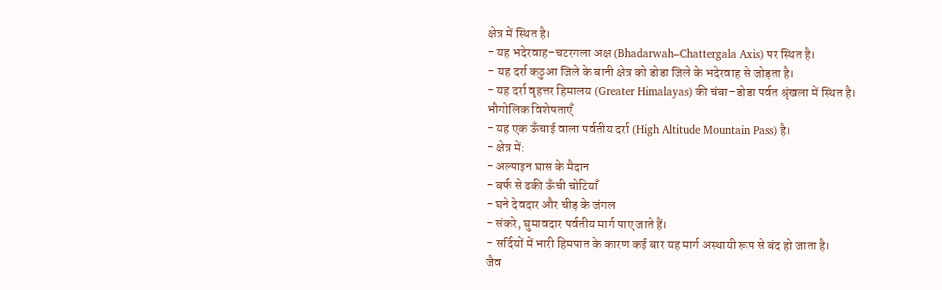क्षेत्र में स्थित है।
- यह भदेरवाह–चटरगला अक्ष (Bhadarwah–Chattergala Axis) पर स्थित है।
- यह दर्रा कठुआ जिले के बानी क्षेत्र को डोडा जिले के भदेरवाह से जोड़ता है।
- यह दर्रा वृहत्तर हिमालय (Greater Himalayas) की चंबा–डोडा पर्वत श्रृंखला में स्थित है।
भौगोलिक विशेषताएँ
- यह एक ऊँचाई वाला पर्वतीय दर्रा (High Altitude Mountain Pass) है।
- क्षेत्र में:
- अल्पाइन घास के मैदान
- बर्फ से ढकी ऊँची चोटियाँ
- घने देवदार और चीड़ के जंगल
- संकरे, घुमावदार पर्वतीय मार्ग पाए जाते हैं।
- सर्दियों में भारी हिमपात के कारण कई बार यह मार्ग अस्थायी रूप से बंद हो जाता है।
जैव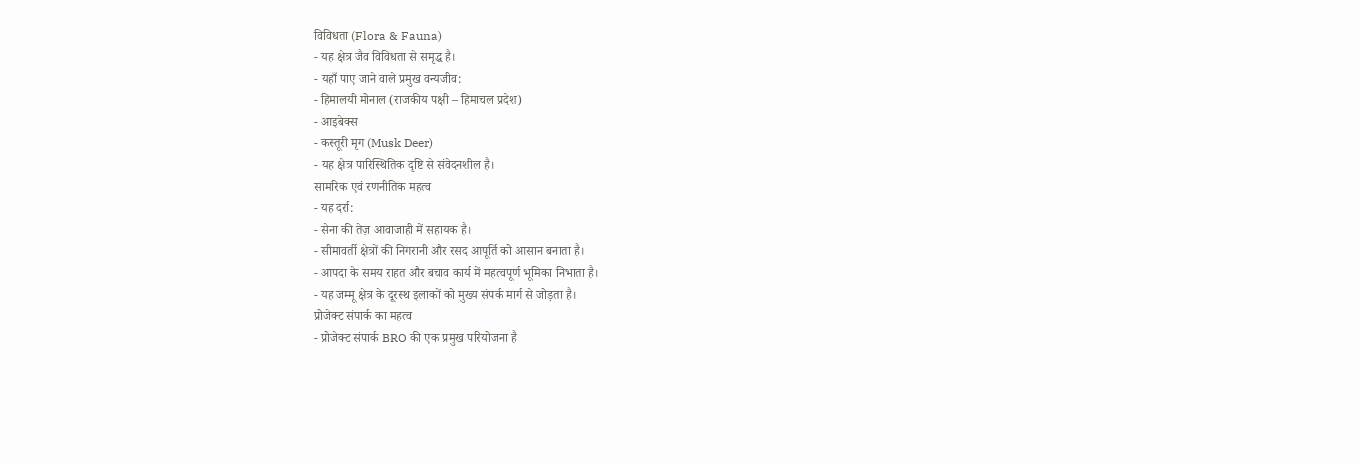विविधता (Flora & Fauna)
- यह क्षेत्र जैव विविधता से समृद्ध है।
- यहाँ पाए जाने वाले प्रमुख वन्यजीव:
- हिमालयी मोनाल (राजकीय पक्षी – हिमाचल प्रदेश)
- आइबेक्स
- कस्तूरी मृग (Musk Deer)
- यह क्षेत्र पारिस्थितिक दृष्टि से संवेदनशील है।
सामरिक एवं रणनीतिक महत्व
- यह दर्रा:
- सेना की तेज़ आवाजाही में सहायक है।
- सीमावर्ती क्षेत्रों की निगरानी और रसद आपूर्ति को आसान बनाता है।
- आपदा के समय राहत और बचाव कार्य में महत्वपूर्ण भूमिका निभाता है।
- यह जम्मू क्षेत्र के दूरस्थ इलाकों को मुख्य संपर्क मार्ग से जोड़ता है।
प्रोजेक्ट संपार्क का महत्व
- प्रोजेक्ट संपार्क BRO की एक प्रमुख परियोजना है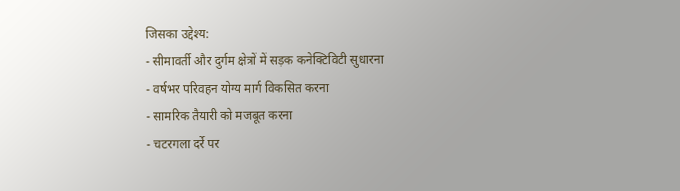जिसका उद्देश्य:
- सीमावर्ती और दुर्गम क्षेत्रों में सड़क कनेक्टिविटी सुधारना
- वर्षभर परिवहन योग्य मार्ग विकसित करना
- सामरिक तैयारी को मजबूत करना
- चटरगला दर्रे पर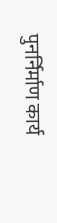पुनर्निर्माण कार्य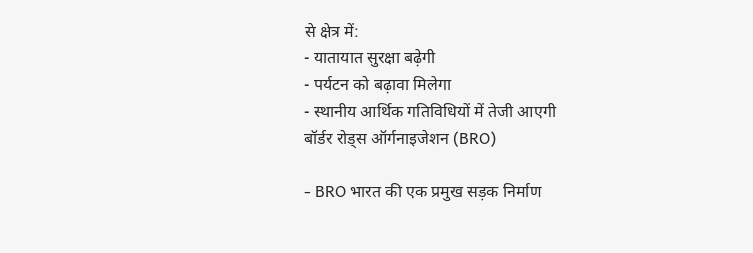से क्षेत्र में:
- यातायात सुरक्षा बढ़ेगी
- पर्यटन को बढ़ावा मिलेगा
- स्थानीय आर्थिक गतिविधियों में तेजी आएगी
बॉर्डर रोड्स ऑर्गनाइजेशन (BRO)

- BRO भारत की एक प्रमुख सड़क निर्माण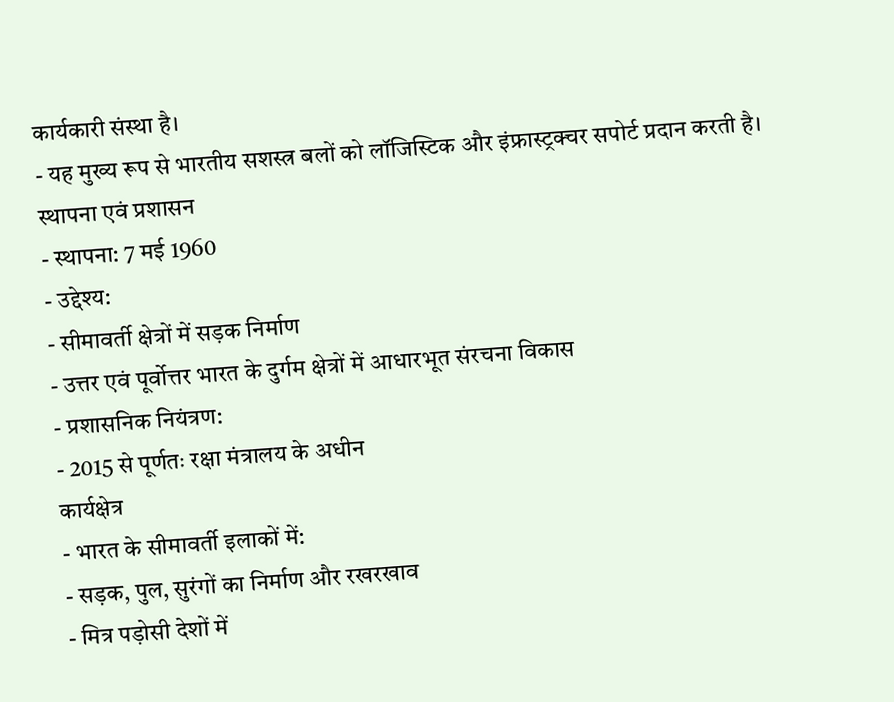कार्यकारी संस्था है।
- यह मुख्य रूप से भारतीय सशस्त्र बलों को लॉजिस्टिक और इंफ्रास्ट्रक्चर सपोर्ट प्रदान करती है।
स्थापना एवं प्रशासन
- स्थापना: 7 मई 1960
- उद्देश्य:
- सीमावर्ती क्षेत्रों में सड़क निर्माण
- उत्तर एवं पूर्वोत्तर भारत के दुर्गम क्षेत्रों में आधारभूत संरचना विकास
- प्रशासनिक नियंत्रण:
- 2015 से पूर्णतः रक्षा मंत्रालय के अधीन
कार्यक्षेत्र
- भारत के सीमावर्ती इलाकों में:
- सड़क, पुल, सुरंगों का निर्माण और रखरखाव
- मित्र पड़ोसी देशों में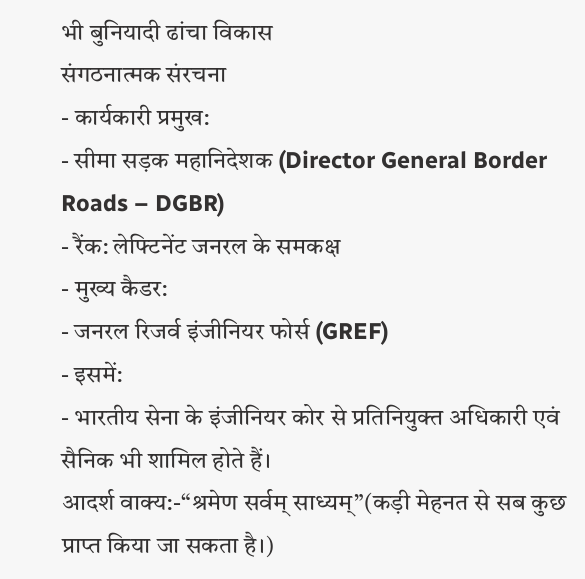भी बुनियादी ढांचा विकास
संगठनात्मक संरचना
- कार्यकारी प्रमुख:
- सीमा सड़क महानिदेशक (Director General Border Roads – DGBR)
- रैंक: लेफ्टिनेंट जनरल के समकक्ष
- मुख्य कैडर:
- जनरल रिजर्व इंजीनियर फोर्स (GREF)
- इसमें:
- भारतीय सेना के इंजीनियर कोर से प्रतिनियुक्त अधिकारी एवं सैनिक भी शामिल होते हैं।
आदर्श वाक्य:-“श्रमेण सर्वम् साध्यम्”(कड़ी मेहनत से सब कुछ प्राप्त किया जा सकता है।)